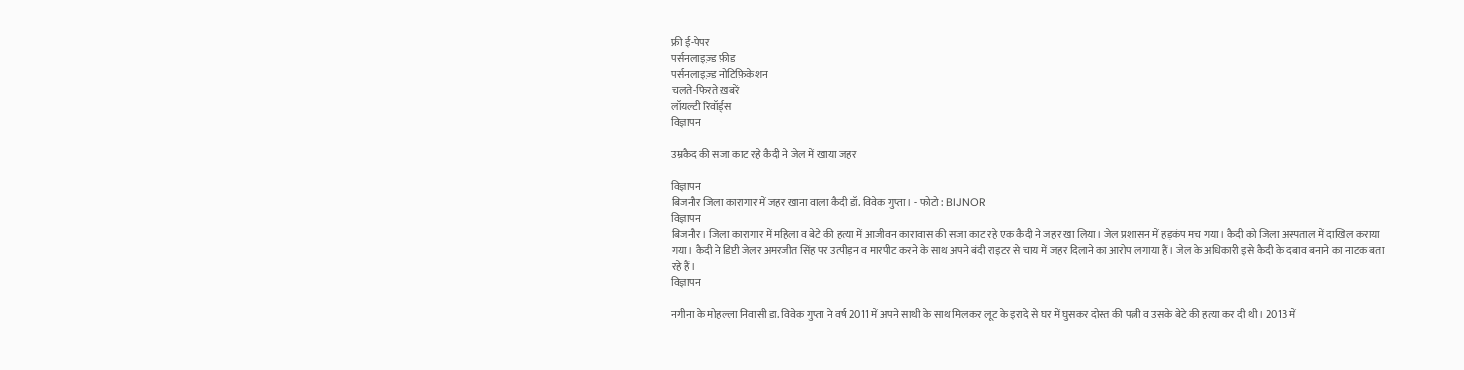फ्री ई-पेपर
पर्सनलाइज़्ड फ़ीड
पर्सनलाइज़्ड नोटिफ़िकेशन
चलते-फिरते ख़बरें
लॉयल्टी रिवॉर्ड्स
विज्ञापन

उम्रकैद की सजा काट रहे कैदी ने जेल में खाया जहर

विज्ञापन
बिजनौर जिला कारागार में जहर खाना वाला कैदी डॉ. विवेक गुप्ता। - फोटो : BIJNOR
विज्ञापन
बिजनौर। जिला कारागार में महिला व बेटे की हत्या में आजीवन कारावास की सजा काट रहे एक कैदी ने जहर खा लिया। जेल प्रशासन में हड़कंप मच गया। कैदी को जिला अस्पताल में दाखिल कराया गया। कैदी ने डिप्टी जेलर अमरजीत सिंह पर उत्पीड़न व मारपीट करने के साथ अपने बंदी राइटर से चाय में जहर दिलाने का आरोप लगाया हैं। जेल के अधिकारी इसे कैदी के दबाव बनाने का नाटक बता रहे हैं।
विज्ञापन

नगीना के मोहल्ला निवासी डा. विवेक गुप्ता ने वर्ष 2011 में अपने साथी के साथ मिलकर लूट के इरादे से घर में घुसकर दोस्त की पत्नी व उसके बेटे की हत्या कर दी थी। 2013 में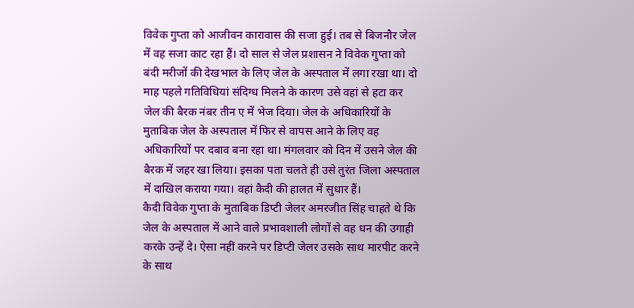विवेक गुप्ता को आजीवन कारावास की सजा हुई। तब से बिजनौर जेल में वह सजा काट रहा हैं। दो साल से जेल प्रशासन ने विवेक गुप्ता को बंदी मरीजों की देखभाल के लिए जेल के अस्पताल में लगा रखा था। दो माह पहले गतिविधियां संदिग्ध मिलने के कारण उसे वहां से हटा कर जेल की बैरक नंबर तीन ए में भेज दिया। जेल के अधिकारियों के मुताबिक जेल के अस्पताल में फिर से वापस आने के लिए वह अधिकारियों पर दबाव बना रहा था। मंगलवार को दिन में उसने जेल की बैरक में जहर खा लिया। इसका पता चलते ही उसे तुरंत जिला अस्पताल में दाखिल कराया गया। वहां कैदी की हालत में सुधार हैं।
कैदी विवेक गुप्ता के मुताबिक डिप्टी जेलर अमरजीत सिंह चाहते थे कि जेल के अस्पताल में आने वाले प्रभावशाली लोगों से वह धन की उगाही करके उन्हें दे। ऐसा नहीं करने पर डिप्टी जेलर उसके साथ मारपीट करने के साथ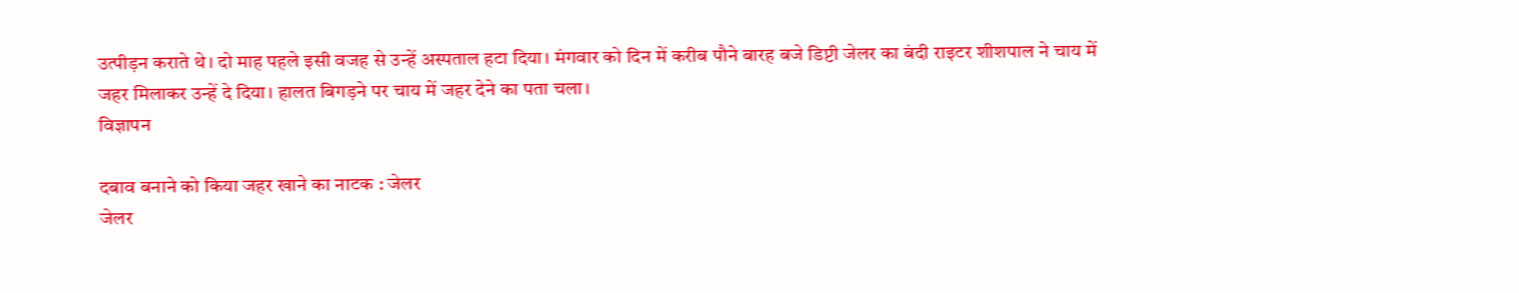उत्पीड़न कराते थे। दो माह पहले इसी वजह से उन्हें अस्पताल हटा दिया। मंगवार को दिन में करीब पौने बारह बजे डिप्टी जेलर का बंदी राइटर शीशपाल ने चाय में जहर मिलाकर उन्हें दे दिया। हालत बिगड़ने पर चाय में जहर देने का पता चला।
विज्ञापन

दबाव बनाने को किया जहर खाने का नाटक : जेलर
जेलर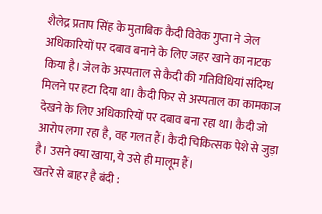शैलेद्र प्रताप सिंह के मुताबिक कैदी विवेक गुप्ता ने जेल अधिकारियों पर दबाव बनाने के लिए जहर खाने का नाटक किया है। जेल के अस्पताल से कैदी की गतिविधियां संदिग्ध मिलने पर हटा दिया था। कैदी फिर से अस्पताल का कामकाज देखने के लिए अधिकारियों पर दबाव बना रहा था। कैदी जो आरोप लगा रहा है, वह गलत हैं। कैदी चिकित्सक पेशे से जुड़ा है। उसने क्या खाया, ये उसे ही मालूम हैं।
खतरे से बाहर है बंदी :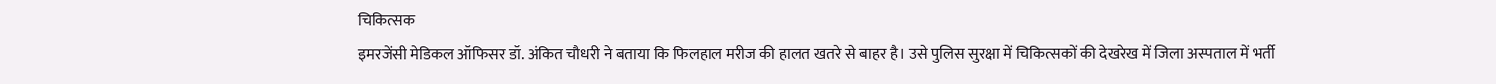चिकित्सक
इमरजेंसी मेडिकल ऑफिसर डॉ. अंकित चौधरी ने बताया कि फिलहाल मरीज की हालत खतरे से बाहर है। उसे पुलिस सुरक्षा में चिकित्सकों की देखरेख में जिला अस्पताल में भर्ती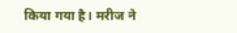किया गया है। मरीज ने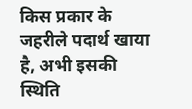किस प्रकार के जहरीले पदार्थ खाया है, अभी इसकी स्थिति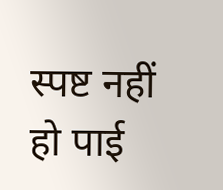स्पष्ट नहीं हो पाई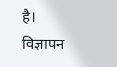है।
विज्ञापन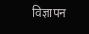विज्ञापन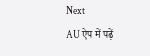Next
AU ऐप में पढ़ें